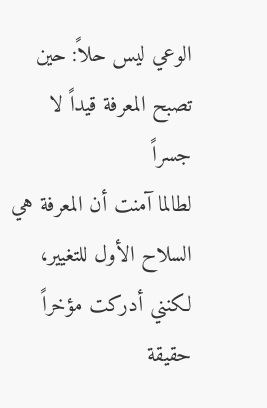الوعي ليس حلاً: حين تصبح المعرفة قيداً لا جسراً
لطالما آمنت أن المعرفة هي السلاح الأول للتغيير، لكنني أدركت مؤخراً حقيقة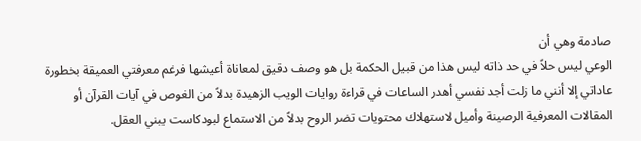صادمة وهي أن
الوعي ليس حلاً في حد ذاته ليس هذا من قبيل الحكمة بل هو وصف دقيق لمعاناة أعيشها فرغم معرفتي العميقة بخطورة عاداتي إلا أنني ما زلت أجد نفسي أهدر الساعات في قراءة روايات الويب الزهيدة بدلاً من الغوص في آيات القرآن أو المقالات المعرفية الرصينة وأميل لاستهلاك محتويات تضر الروح بدلاً من الاستماع لبودكاست يبني العقل.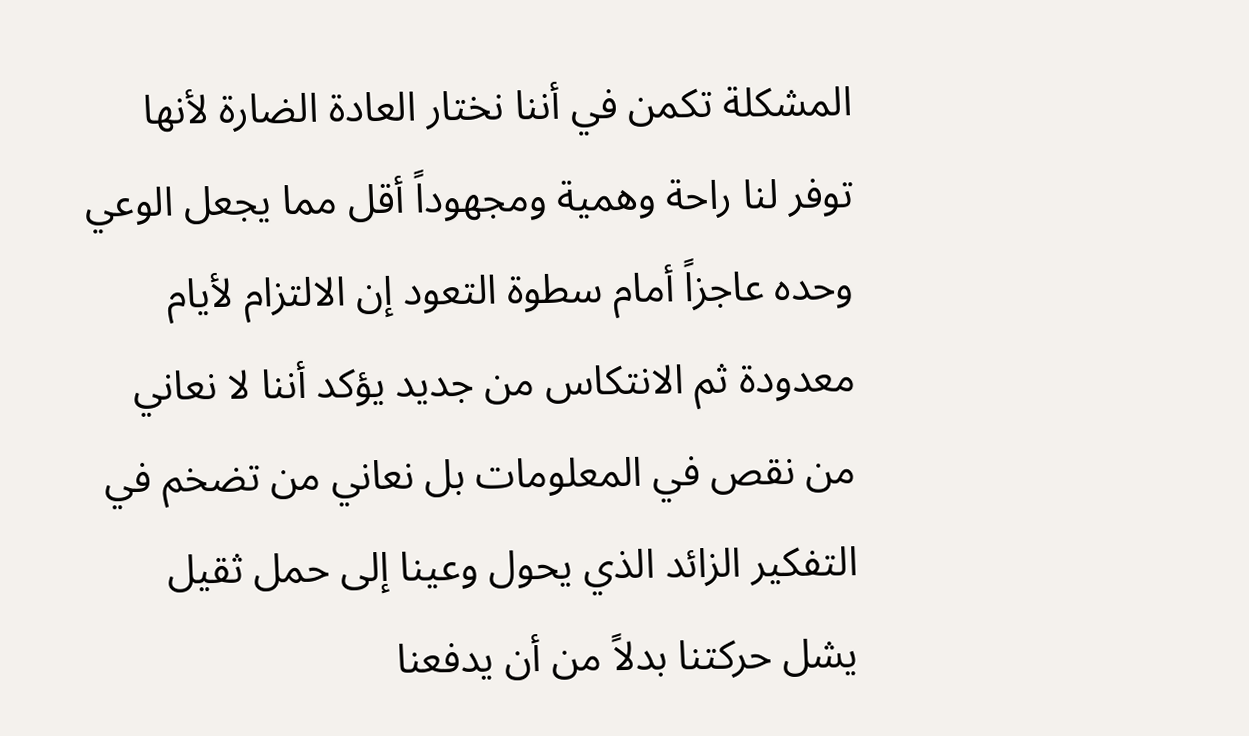المشكلة تكمن في أننا نختار العادة الضارة لأنها توفر لنا راحة وهمية ومجهوداً أقل مما يجعل الوعي وحده عاجزاً أمام سطوة التعود إن الالتزام لأيام معدودة ثم الانتكاس من جديد يؤكد أننا لا نعاني من نقص في المعلومات بل نعاني من تضخم في التفكير الزائد الذي يحول وعينا إلى حمل ثقيل يشل حركتنا بدلاً من أن يدفعنا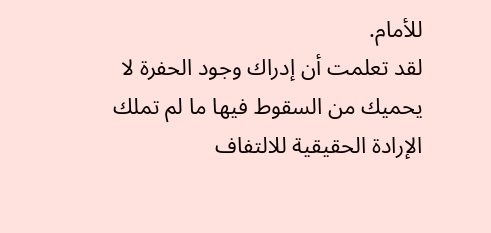للأمام.
لقد تعلمت أن إدراك وجود الحفرة لا يحميك من السقوط فيها ما لم تملك الإرادة الحقيقية للالتفاف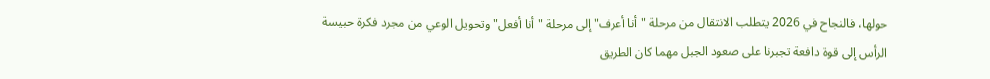حولها، فالنجاح في 2026 يتطلب الانتقال من مرحلة "أنا أعرف" إلى مرحلة "أنا أفعل" وتحويل الوعي من مجرد فكرة حبيسة الرأس إلى قوة دافعة تجبرنا على صعود الجبل مهما كان الطريق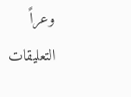وعراً
التعليقات